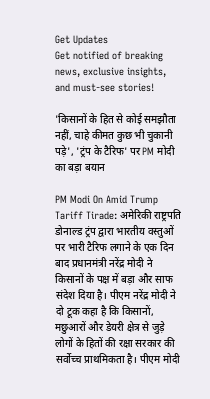Get Updates
Get notified of breaking news, exclusive insights, and must-see stories!

'किसानों के हित से कोई समझौता नहीं, चाहे कीमत कुछ भी चुकानी पड़े', 'ट्रंप के टैरिफ' पर PM मोदी का बड़ा बयान

PM Modi On Amid Trump Tariff Tirade: अमेरिकी राष्ट्रपति डोनाल्ड ट्रंप द्वारा भारतीय वस्तुओं पर भारी टैरिफ लगाने के एक दिन बाद प्रधानमंत्री नरेंद्र मोदी ने किसानों के पक्ष में बड़ा और साफ संदेश दिया है। पीएम नरेंद्र मोदी ने दो टूक कहा है कि किसानों, मछुआरों और डेयरी क्षेत्र से जुड़े लोगों के हितों की रक्षा सरकार की सर्वोच्च प्राथमिकता है। पीएम मोदी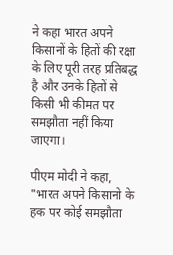ने कहा भारत अपने किसानों के हितों की रक्षा के लिए पूरी तरह प्रतिबद्ध है और उनके हितों से किसी भी कीमत पर समझौता नहीं किया जाएगा।

पीएम मोदी ने कहा, "भारत अपने किसानो के हक पर कोई समझौता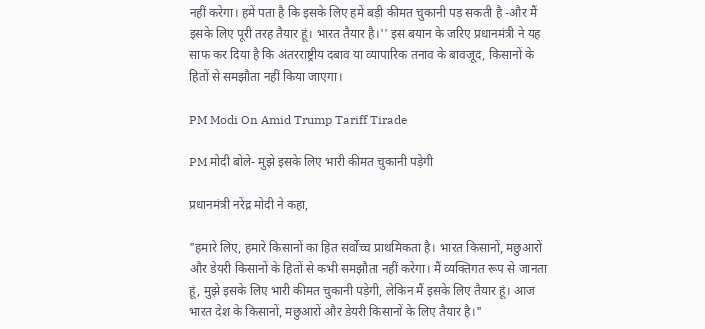नहीं करेगा। हमें पता है कि इसके लिए हमें बड़ी कीमत चुकानी पड़ सकती है -और मैं इसके लिए पूरी तरह तैयार हूं। भारत तैयार है।'' इस बयान के जरिए प्रधानमंत्री ने यह साफ कर दिया है कि अंतरराष्ट्रीय दबाव या व्यापारिक तनाव के बावजूद, किसानों के हितों से समझौता नहीं किया जाएगा।

PM Modi On Amid Trump Tariff Tirade

PM मोदी बोले- मुझे इसके लिए भारी कीमत चुकानी पड़ेगी

प्रधानमंत्री नरेंद्र मोदी ने कहा,

"हमारे लिए, हमारे किसानों का हित सर्वोच्च प्राथमिकता है। भारत किसानों, मछुआरों और डेयरी किसानों के हितों से कभी समझौता नहीं करेगा। मैं व्यक्तिगत रूप से जानता हूं, मुझे इसके लिए भारी कीमत चुकानी पड़ेगी, लेकिन मैं इसके लिए तैयार हूं। आज भारत देश के किसानों, मछुआरों और डेयरी किसानों के लिए तैयार है।"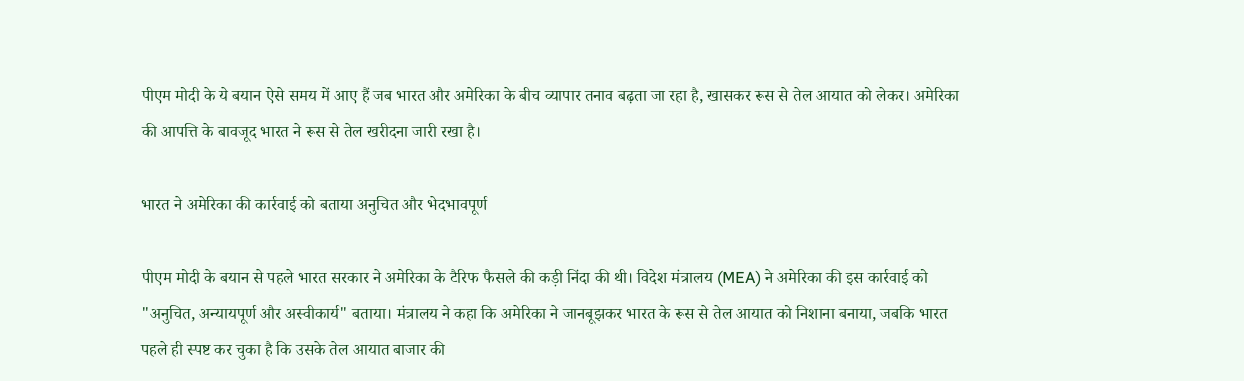पीएम मोदी के ये बयान ऐसे समय में आए हैं जब भारत और अमेरिका के बीच व्यापार तनाव बढ़ता जा रहा है, खासकर रूस से तेल आयात को लेकर। अमेरिका की आपत्ति के बावजूद भारत ने रूस से तेल खरीदना जारी रखा है।

भारत ने अमेरिका की कार्रवाई को बताया अनुचित और भेदभावपूर्ण

पीएम मोदी के बयान से पहले भारत सरकार ने अमेरिका के टैरिफ फैसले की कड़ी निंदा की थी। विदेश मंत्रालय (MEA) ने अमेरिका की इस कार्रवाई को "अनुचित, अन्यायपूर्ण और अस्वीकार्य" बताया। मंत्रालय ने कहा कि अमेरिका ने जानबूझकर भारत के रूस से तेल आयात को निशाना बनाया, जबकि भारत पहले ही स्पष्ट कर चुका है कि उसके तेल आयात बाजार की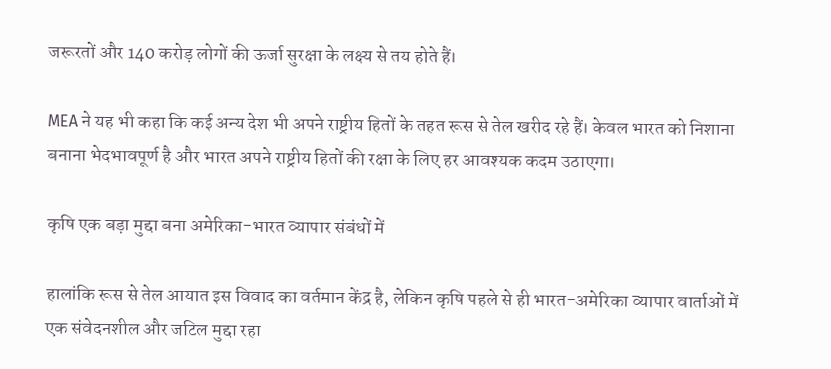जरूरतों और 140 करोड़ लोगों की ऊर्जा सुरक्षा के लक्ष्य से तय होते हैं।

MEA ने यह भी कहा कि कई अन्य देश भी अपने राष्ट्रीय हितों के तहत रूस से तेल खरीद रहे हैं। केवल भारत को निशाना बनाना भेदभावपूर्ण है और भारत अपने राष्ट्रीय हितों की रक्षा के लिए हर आवश्यक कदम उठाएगा।

कृषि एक बड़ा मुद्दा बना अमेरिका-भारत व्यापार संबंधों में

हालांकि रूस से तेल आयात इस विवाद का वर्तमान केंद्र है, लेकिन कृषि पहले से ही भारत-अमेरिका व्यापार वार्ताओं में एक संवेदनशील और जटिल मुद्दा रहा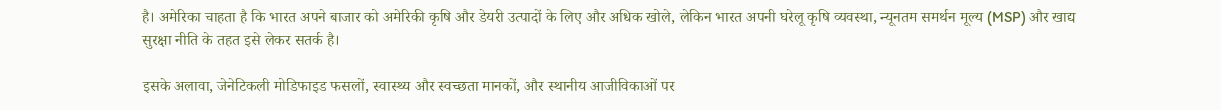है। अमेरिका चाहता है कि भारत अपने बाजार को अमेरिकी कृषि और डेयरी उत्पादों के लिए और अधिक खोले, लेकिन भारत अपनी घरेलू कृषि व्यवस्था, न्यूनतम समर्थन मूल्य (MSP) और खाद्य सुरक्षा नीति के तहत इसे लेकर सतर्क है।

इसके अलावा, जेनेटिकली मोडिफाइड फसलों, स्वास्थ्य और स्वच्छता मानकों, और स्थानीय आजीविकाओं पर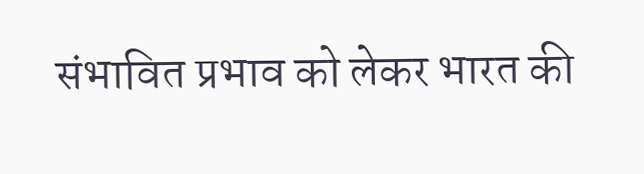संभावित प्रभाव को लेकर भारत की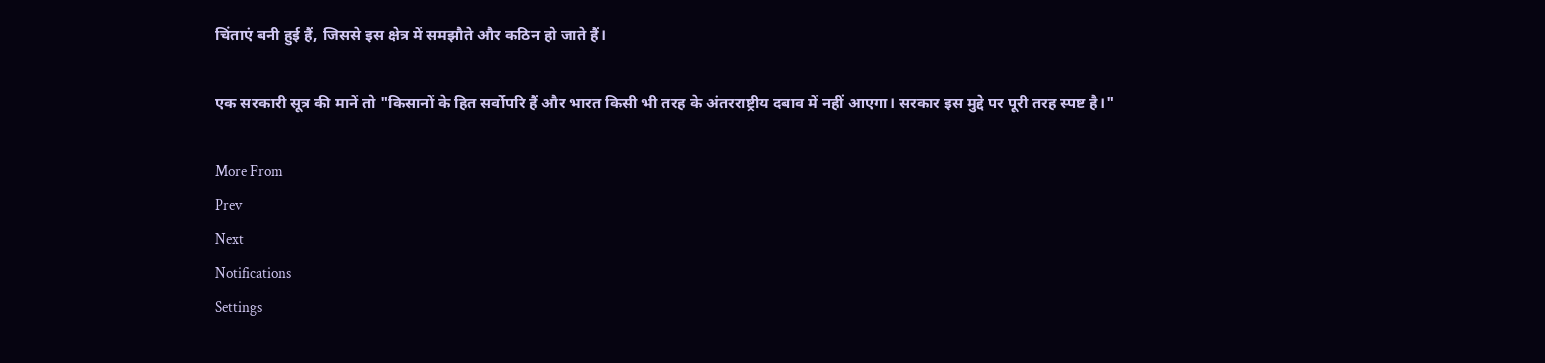चिंताएं बनी हुई हैं, जिससे इस क्षेत्र में समझौते और कठिन हो जाते हैं।

एक सरकारी सूत्र की मानें तो "किसानों के हित सर्वोपरि हैं और भारत किसी भी तरह के अंतरराष्ट्रीय दबाव में नहीं आएगा। सरकार इस मुद्दे पर पूरी तरह स्पष्ट है।"

More From
Prev
Next
Notifications
Settings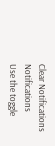Clear Notifications
Notifications
Use the toggle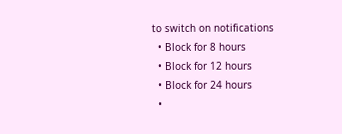to switch on notifications
  • Block for 8 hours
  • Block for 12 hours
  • Block for 24 hours
  •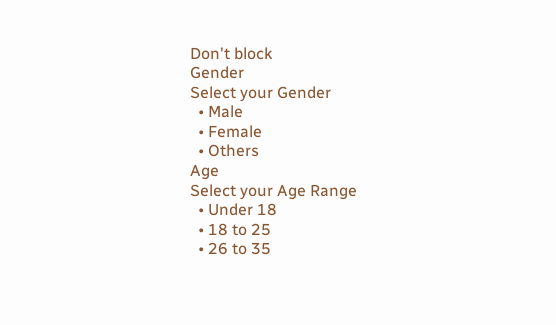Don't block
Gender
Select your Gender
  • Male
  • Female
  • Others
Age
Select your Age Range
  • Under 18
  • 18 to 25
  • 26 to 35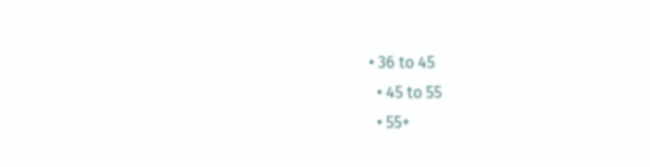• 36 to 45
  • 45 to 55
  • 55+